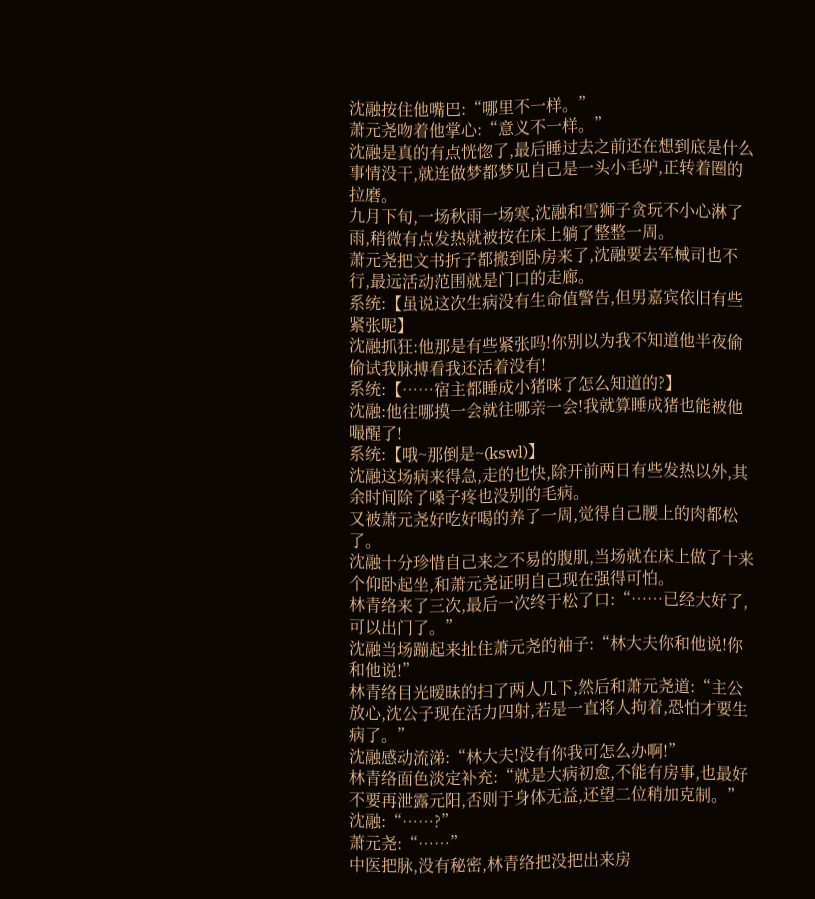沈融按住他嘴巴:“哪里不一样。”
萧元尧吻着他掌心:“意义不一样。”
沈融是真的有点恍惚了,最后睡过去之前还在想到底是什么事情没干,就连做梦都梦见自己是一头小毛驴,正转着圈的拉磨。
九月下旬,一场秋雨一场寒,沈融和雪狮子贪玩不小心淋了雨,稍微有点发热就被按在床上躺了整整一周。
萧元尧把文书折子都搬到卧房来了,沈融要去军械司也不行,最远活动范围就是门口的走廊。
系统:【虽说这次生病没有生命值警告,但男嘉宾依旧有些紧张呢】
沈融抓狂:他那是有些紧张吗!你别以为我不知道他半夜偷偷试我脉搏看我还活着没有!
系统:【……宿主都睡成小猪咪了怎么知道的?】
沈融:他往哪摸一会就往哪亲一会!我就算睡成猪也能被他嘬醒了!
系统:【哦~那倒是~(kswl)】
沈融这场病来得急,走的也快,除开前两日有些发热以外,其余时间除了嗓子疼也没别的毛病。
又被萧元尧好吃好喝的养了一周,觉得自己腰上的肉都松了。
沈融十分珍惜自己来之不易的腹肌,当场就在床上做了十来个仰卧起坐,和萧元尧证明自己现在强得可怕。
林青络来了三次,最后一次终于松了口:“……已经大好了,可以出门了。”
沈融当场蹦起来扯住萧元尧的袖子:“林大夫你和他说!你和他说!”
林青络目光暧昧的扫了两人几下,然后和萧元尧道:“主公放心,沈公子现在活力四射,若是一直将人拘着,恐怕才要生病了。”
沈融感动流涕:“林大夫!没有你我可怎么办啊!”
林青络面色淡定补充:“就是大病初愈,不能有房事,也最好不要再泄露元阳,否则于身体无益,还望二位稍加克制。”
沈融:“……?”
萧元尧:“……”
中医把脉,没有秘密,林青络把没把出来房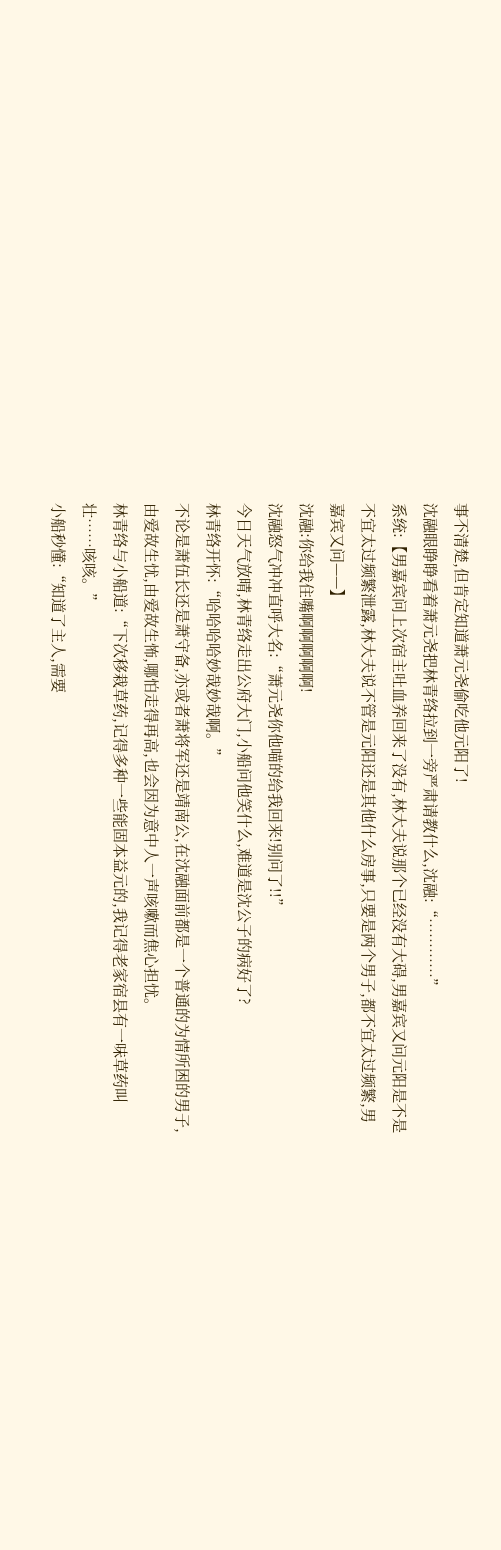事不清楚,但肯定知道萧元尧偷吃他元阳了!
沈融眼睁睁看着萧元尧把林青络拉到一旁严肃请教什么,沈融:“…………”
系统:【男嘉宾问上次宿主吐血养回来了没有,林大夫说那个已经没有大碍,男嘉宾又问元阳是不是不宜太过频繁泄露,林大夫说不管是元阳还是其他什么房事,只要是两个男子,都不宜太过频繁,男嘉宾又问——】
沈融:你给我住嘴啊啊啊啊啊!
沈融怒气冲冲直呼大名:“萧元尧你他喵的给我回来!别问了!!”
今日天气放晴,林青络走出公府大门,小船问他笑什么,难道是沈公子的病好了?
林青络开怀:“哈哈哈哈妙哉妙哉啊。”
不论是萧伍长还是萧守备,亦或者萧将军还是靖南公,在沈融面前都是一个普通的为情所困的男子,由爱故生忧,由爱故生怖,哪怕走得再高,也会因为意中人一声咳嗽而焦心担忧。
林青络与小船道:“下次移栽草药,记得多种一些能固本益元的,我记得老家宿县有一味草药叫壮……咳咳。”
小船秒懂:“知道了主人,需要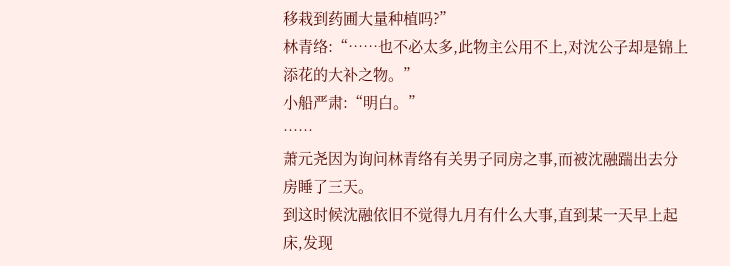移栽到药圃大量种植吗?”
林青络:“……也不必太多,此物主公用不上,对沈公子却是锦上添花的大补之物。”
小船严肃:“明白。”
……
萧元尧因为询问林青络有关男子同房之事,而被沈融踹出去分房睡了三天。
到这时候沈融依旧不觉得九月有什么大事,直到某一天早上起床,发现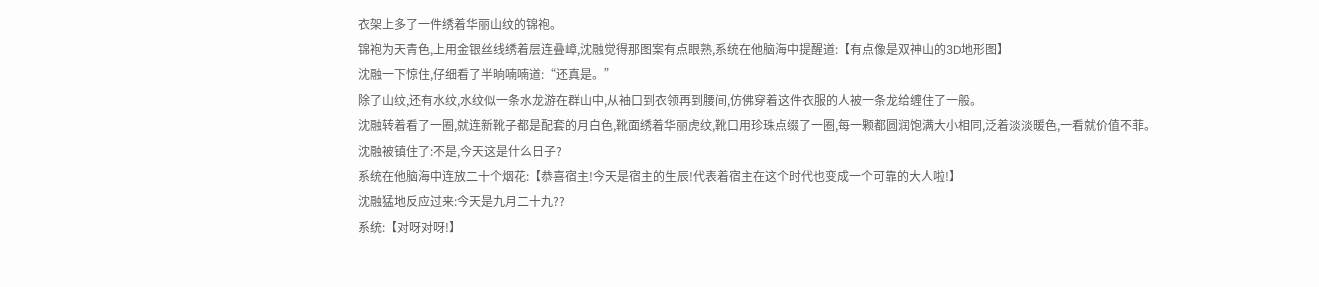衣架上多了一件绣着华丽山纹的锦袍。
锦袍为天青色,上用金银丝线绣着层连叠嶂,沈融觉得那图案有点眼熟,系统在他脑海中提醒道:【有点像是双神山的3D地形图】
沈融一下惊住,仔细看了半晌喃喃道:“还真是。”
除了山纹,还有水纹,水纹似一条水龙游在群山中,从袖口到衣领再到腰间,仿佛穿着这件衣服的人被一条龙给缠住了一般。
沈融转着看了一圈,就连新靴子都是配套的月白色,靴面绣着华丽虎纹,靴口用珍珠点缀了一圈,每一颗都圆润饱满大小相同,泛着淡淡暖色,一看就价值不菲。
沈融被镇住了:不是,今天这是什么日子?
系统在他脑海中连放二十个烟花:【恭喜宿主!今天是宿主的生辰!代表着宿主在这个时代也变成一个可靠的大人啦!】
沈融猛地反应过来:今天是九月二十九??
系统:【对呀对呀!】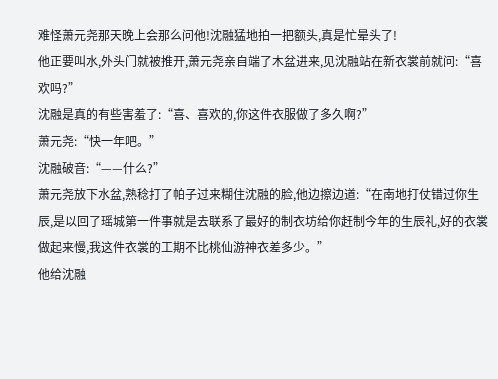难怪萧元尧那天晚上会那么问他!沈融猛地拍一把额头,真是忙晕头了!
他正要叫水,外头门就被推开,萧元尧亲自端了木盆进来,见沈融站在新衣裳前就问:“喜欢吗?”
沈融是真的有些害羞了:“喜、喜欢的,你这件衣服做了多久啊?”
萧元尧:“快一年吧。”
沈融破音:“——什么?”
萧元尧放下水盆,熟稔打了帕子过来糊住沈融的脸,他边擦边道:“在南地打仗错过你生辰,是以回了瑶城第一件事就是去联系了最好的制衣坊给你赶制今年的生辰礼,好的衣裳做起来慢,我这件衣裳的工期不比桃仙游神衣差多少。”
他给沈融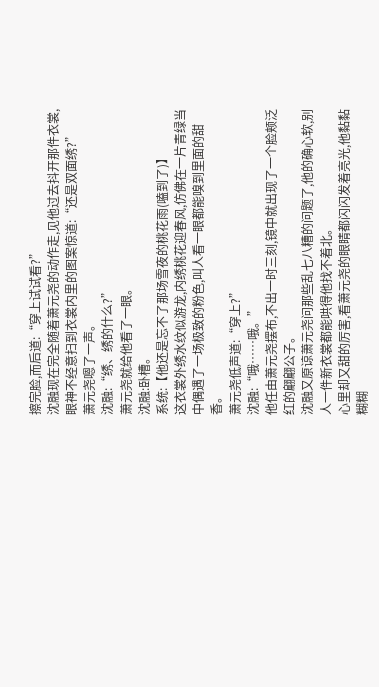擦完脸,而后道:“穿上试试看?”
沈融现在完全随着萧元尧的动作走,见他过去抖开那件衣裳,眼神不经意扫到衣裳内里的图案惊道:“还是双面绣?”
萧元尧嗯了一声。
沈融:“绣、绣的什么?”
萧元尧就给他看了一眼。
沈融:卧槽。
系统:【他还是忘不了那场雪夜的桃花雨(嗑到了)】
这衣裳外绣水纹似游龙,内绣桃花迎春风,仿佛在一片青绿当中偶遇了一场极致的粉色,叫人看一眼都能嗅到里面的甜香。
萧元尧低声道:“穿上?”
沈融:“哦……哦。”
他任由萧元尧摆布,不出一时三刻,镜中就出现了一个脸颊泛红的翩翩公子。
沈融又原谅萧元尧问那些乱七八糟的问题了,他的确心软,别人一件新衣裳都能哄得他找不着北。
心里却又甜的厉害,看萧元尧的眼睛都闪闪发着亮光,他黏黏糊糊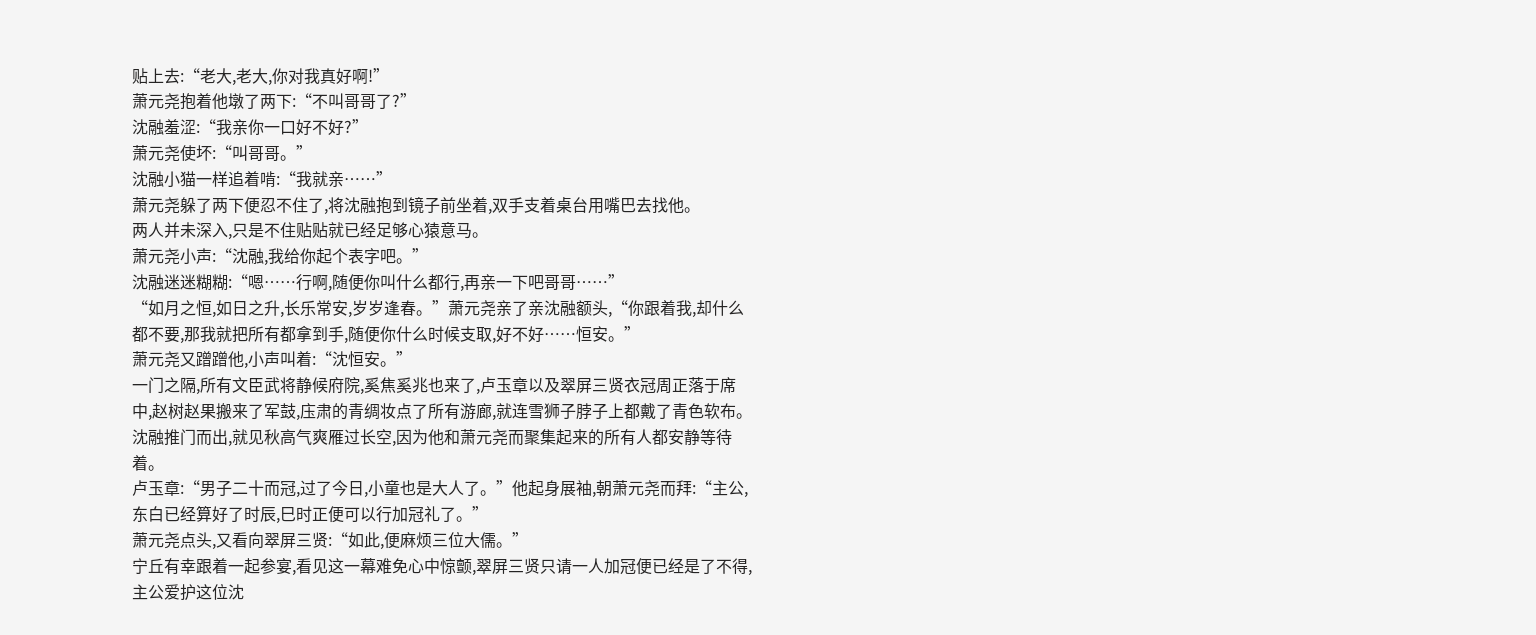贴上去:“老大,老大,你对我真好啊!”
萧元尧抱着他墩了两下:“不叫哥哥了?”
沈融羞涩:“我亲你一口好不好?”
萧元尧使坏:“叫哥哥。”
沈融小猫一样追着啃:“我就亲……”
萧元尧躲了两下便忍不住了,将沈融抱到镜子前坐着,双手支着桌台用嘴巴去找他。
两人并未深入,只是不住贴贴就已经足够心猿意马。
萧元尧小声:“沈融,我给你起个表字吧。”
沈融迷迷糊糊:“嗯……行啊,随便你叫什么都行,再亲一下吧哥哥……”
“如月之恒,如日之升,长乐常安,岁岁逢春。”萧元尧亲了亲沈融额头,“你跟着我,却什么都不要,那我就把所有都拿到手,随便你什么时候支取,好不好……恒安。”
萧元尧又蹭蹭他,小声叫着:“沈恒安。”
一门之隔,所有文臣武将静候府院,奚焦奚兆也来了,卢玉章以及翠屏三贤衣冠周正落于席中,赵树赵果搬来了军鼓,庒肃的青绸妆点了所有游廊,就连雪狮子脖子上都戴了青色软布。
沈融推门而出,就见秋高气爽雁过长空,因为他和萧元尧而聚集起来的所有人都安静等待着。
卢玉章:“男子二十而冠,过了今日,小童也是大人了。”他起身展袖,朝萧元尧而拜:“主公,东白已经算好了时辰,巳时正便可以行加冠礼了。”
萧元尧点头,又看向翠屏三贤:“如此,便麻烦三位大儒。”
宁丘有幸跟着一起参宴,看见这一幕难免心中惊颤,翠屏三贤只请一人加冠便已经是了不得,主公爱护这位沈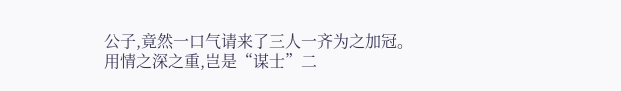公子,竟然一口气请来了三人一齐为之加冠。
用情之深之重,岂是“谋士”二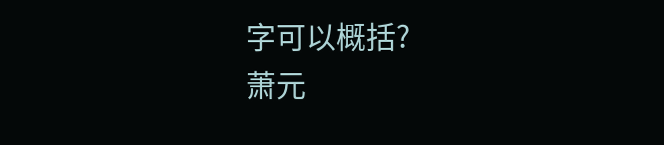字可以概括?
萧元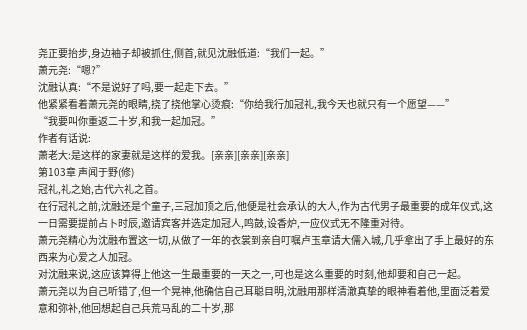尧正要抬步,身边袖子却被抓住,侧首,就见沈融低道:“我们一起。”
萧元尧:“嗯?”
沈融认真:“不是说好了吗,要一起走下去。”
他紧紧看着萧元尧的眼睛,挠了挠他掌心烫痕:“你给我行加冠礼,我今天也就只有一个愿望——”
“我要叫你重返二十岁,和我一起加冠。”
作者有话说:
萧老大:是这样的家妻就是这样的爱我。[亲亲][亲亲][亲亲]
第103章 声闻于野(修)
冠礼,礼之始,古代六礼之首。
在行冠礼之前,沈融还是个童子,三冠加顶之后,他便是社会承认的大人,作为古代男子最重要的成年仪式,这一日需要提前占卜时辰,邀请宾客并选定加冠人,鸣鼓,设香炉,一应仪式无不隆重对待。
萧元尧精心为沈融布置这一切,从做了一年的衣裳到亲自叮嘱卢玉章请大儒入城,几乎拿出了手上最好的东西来为心爱之人加冠。
对沈融来说,这应该算得上他这一生最重要的一天之一,可也是这么重要的时刻,他却要和自己一起。
萧元尧以为自己听错了,但一个晃神,他确信自己耳聪目明,沈融用那样清澈真挚的眼神看着他,里面泛着爱意和弥补,他回想起自己兵荒马乱的二十岁,那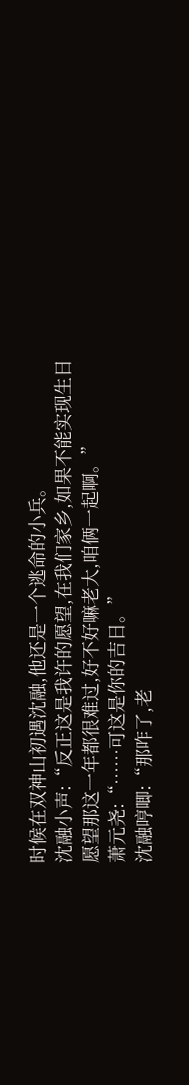时候在双神山初遇沈融,他还是一个逃命的小兵。
沈融小声:“反正这是我许的愿望,在我们家乡,如果不能实现生日愿望那这一年都很难过,好不好嘛老大,咱俩一起啊。”
萧元尧:“……可这是你的吉日。”
沈融哼唧:“那咋了,老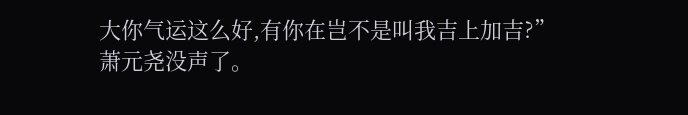大你气运这么好,有你在岂不是叫我吉上加吉?”
萧元尧没声了。